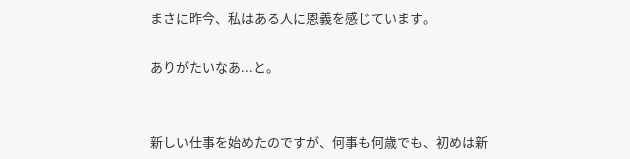まさに昨今、私はある人に恩義を感じています。

ありがたいなあ...と。


新しい仕事を始めたのですが、何事も何歳でも、初めは新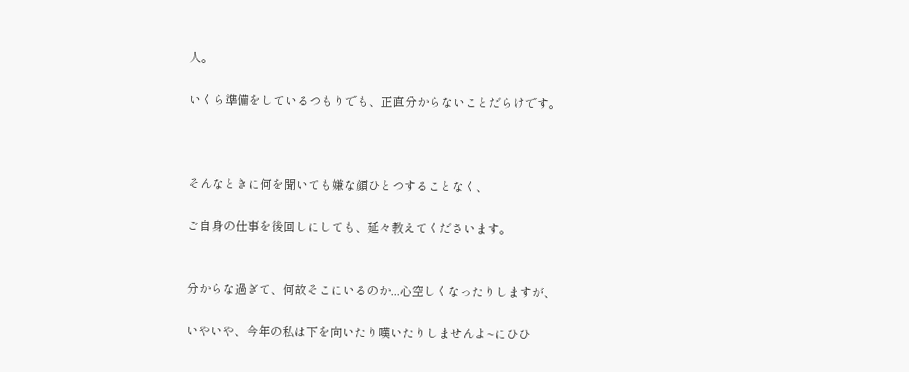人。

いくら準備をしているつもりでも、正直分からないことだらけです。



そんなときに何を聞いても嫌な顔ひとつすることなく、

ご自身の仕事を後回しにしても、延々教えてくださいます。


分からな過ぎて、何故そこにいるのか...心空しくなったりしますが、

いやいや、今年の私は下を向いたり嘆いたりしませんよ~にひひ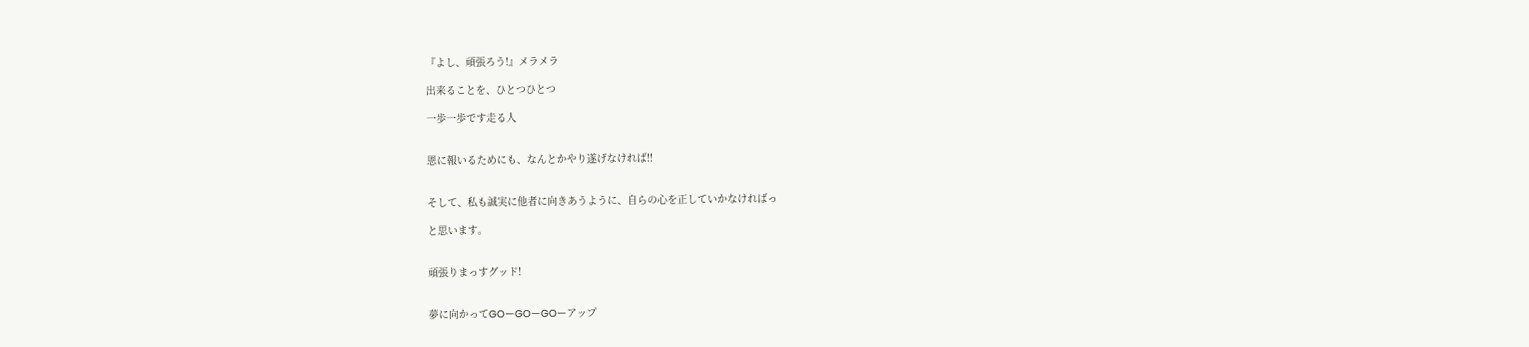『よし、頑張ろう!』メラメラ

出来ることを、ひとつひとつ

一歩一歩です走る人


恩に報いるためにも、なんとかやり遂げなければ!!


そして、私も誠実に他者に向きあうように、自らの心を正していかなければっ

と思います。


頑張りまっすグッド!


夢に向かってGOーGOーGOーアップ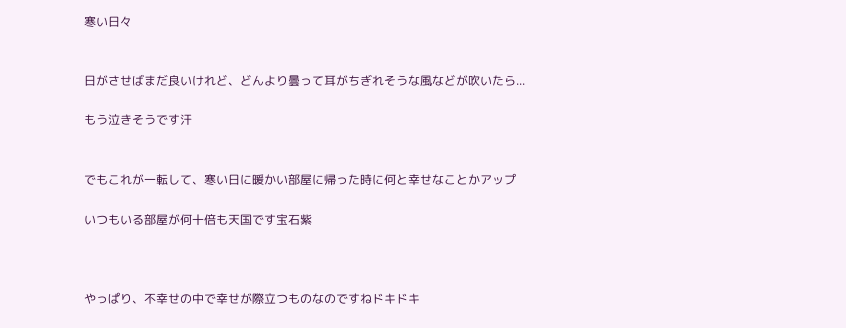寒い日々


日がさせばまだ良いけれど、どんより曇って耳がちぎれそうな風などが吹いたら...

もう泣きそうです汗


でもこれが一転して、寒い日に暖かい部屋に帰った時に何と幸せなことかアップ

いつもいる部屋が何十倍も天国です宝石紫



やっぱり、不幸せの中で幸せが際立つものなのですねドキドキ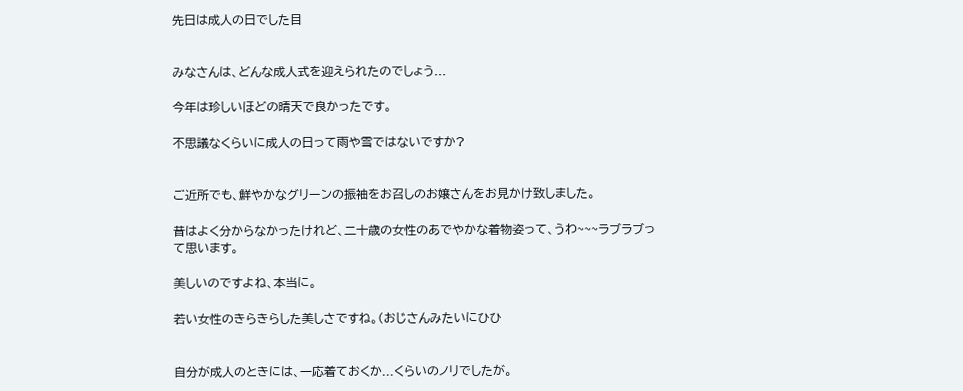先日は成人の日でした目


みなさんは、どんな成人式を迎えられたのでしょう...

今年は珍しいほどの晴天で良かったです。

不思議なくらいに成人の日って雨や雪ではないですか?


ご近所でも、鮮やかなグリーンの振袖をお召しのお嬢さんをお見かけ致しました。

昔はよく分からなかったけれど、二十歳の女性のあでやかな着物姿って、うわ~~~ラブラブって思います。

美しいのですよね、本当に。

若い女性のきらきらした美しさですね。(おじさんみたいにひひ


自分が成人のときには、一応着ておくか...くらいのノリでしたが。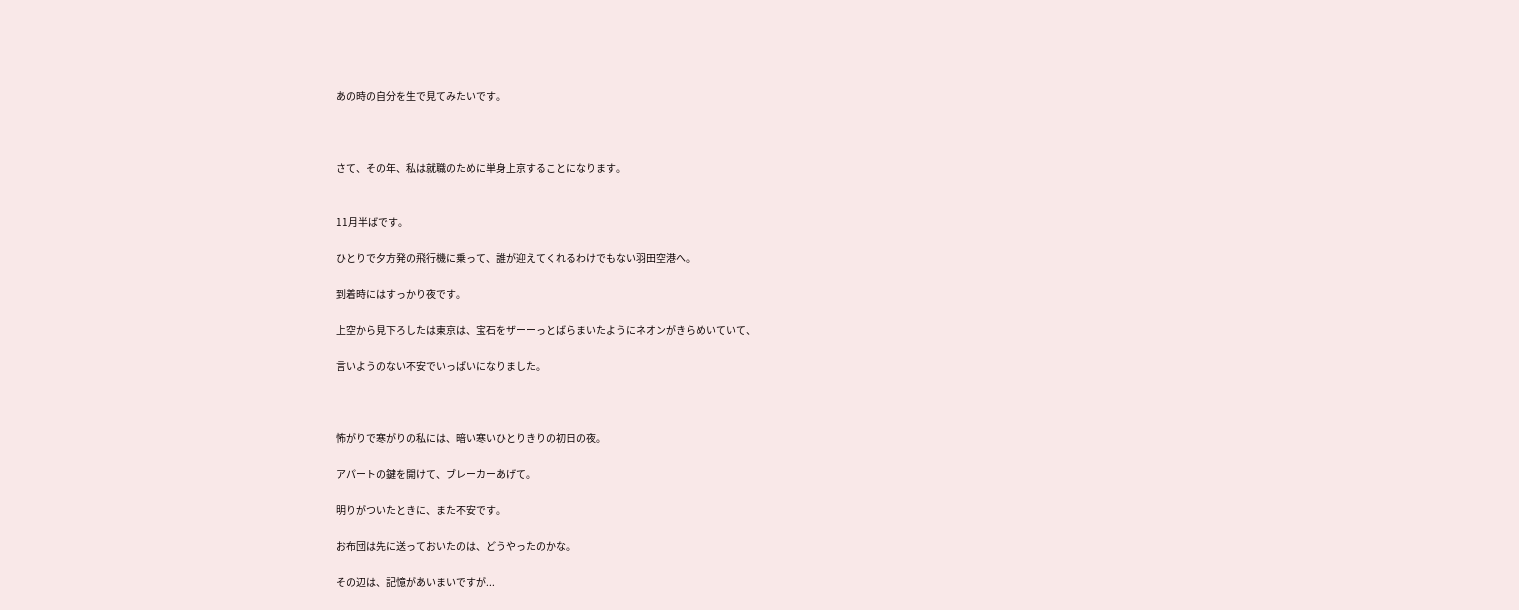あの時の自分を生で見てみたいです。



さて、その年、私は就職のために単身上京することになります。


11月半ばです。

ひとりで夕方発の飛行機に乗って、誰が迎えてくれるわけでもない羽田空港へ。

到着時にはすっかり夜です。

上空から見下ろしたは東京は、宝石をザーーっとばらまいたようにネオンがきらめいていて、

言いようのない不安でいっぱいになりました。



怖がりで寒がりの私には、暗い寒いひとりきりの初日の夜。

アパートの鍵を開けて、ブレーカーあげて。

明りがついたときに、また不安です。

お布団は先に送っておいたのは、どうやったのかな。

その辺は、記憶があいまいですが...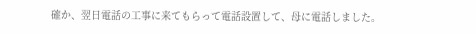確か、翌日電話の工事に来てもらって電話設置して、母に電話しました。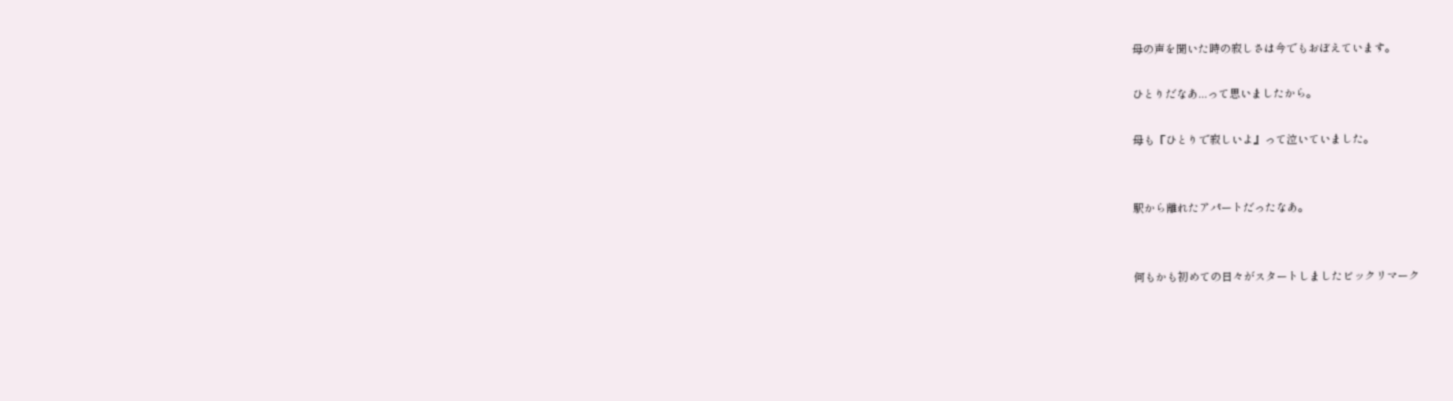母の声を聞いた時の寂しさは今でもおぼえています。

ひとりだなあ...って思いましたから。

母も『ひとりで寂しいよ』って泣いていました。


駅から離れたアパートだったなあ。


何もかも初めての日々がスタートしましたビックリマーク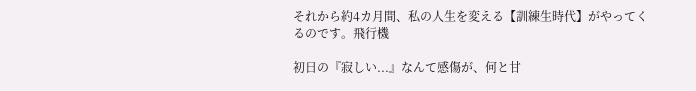それから約4カ月間、私の人生を変える【訓練生時代】がやってくるのです。飛行機

初日の『寂しい...』なんて感傷が、何と甘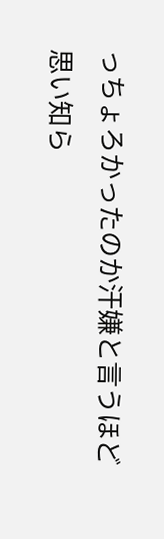っちょろかったのか汗嫌と言うほど思い知ら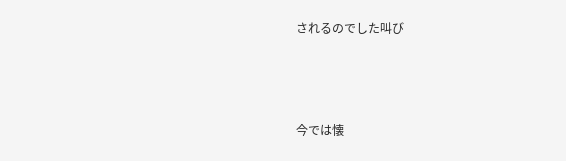されるのでした叫び



今では懐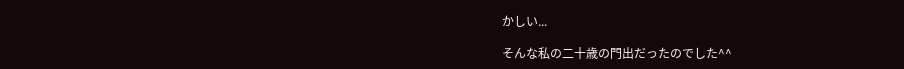かしい...

そんな私の二十歳の門出だったのでした^^